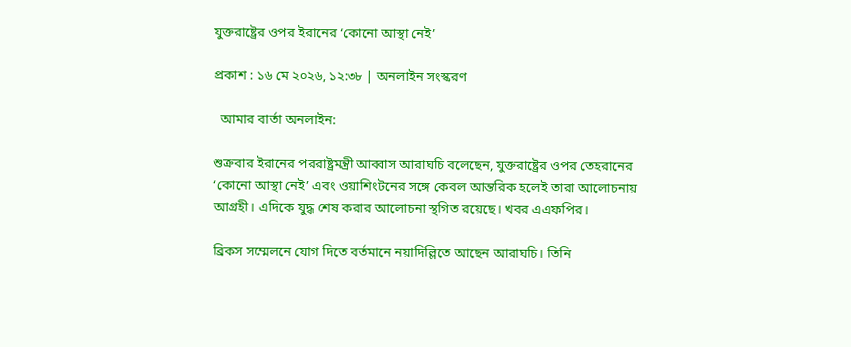যুক্তরাষ্ট্রের ওপর ইরানের ‘কোনো আস্থা নেই’

প্রকাশ : ১৬ মে ২০২৬, ১২:৩৮ | অনলাইন সংস্করণ

  আমার বার্তা অনলাইন:

শুক্রবার ইরানের পররাষ্ট্রমন্ত্রী আব্বাস আরাঘচি বলেছেন, যুক্তরাষ্ট্রের ওপর তেহরানের ‘কোনো আস্থা নেই’ এবং ওয়াশিংটনের সঙ্গে কেবল আন্তরিক হলেই তারা আলোচনায় আগ্রহী। এদিকে যুদ্ধ শেষ করার আলোচনা স্থগিত রয়েছে। খবর এএফপির।

ব্রিকস সম্মেলনে যোগ দিতে বর্তমানে নয়াদিল্লিতে আছেন আরাঘচি। তিনি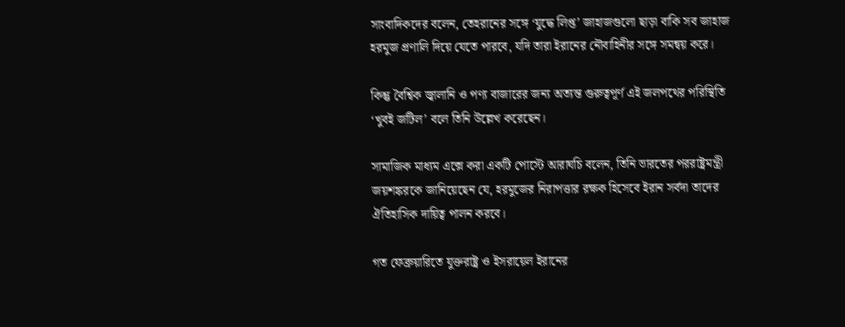সাংবাদিকদের বলেন, তেহরানের সঙ্গে ‘যুদ্ধে লিপ্ত’ জাহাজগুলো ছাড়া বাকি সব জাহাজ হরমুজ প্রণালি দিয়ে যেতে পারবে, যদি তারা ইরানের নৌবাহিনীর সঙ্গে সমন্বয় করে।

কিন্তু বৈশ্বিক জ্বালানি ও পণ্য বাজারের জন্য অত্যন্ত গুরুত্বপূর্ণ এই জলপথের পরিস্থিতি ‘খুবই জটিল’ বলে তিনি উল্লেখ করেছেন।

সামাজিক মাধ্যম এক্সে করা একটি পোস্টে আরাঘচি বলেন, তিনি ভারতের পররাষ্ট্রমন্ত্রী জয়শঙ্করকে জানিয়েছেন যে, হরমুজের নিরাপত্তার রক্ষক হিসেবে ইরান সর্বদা তাদের ঐতিহাসিক দায়িত্ব পালন করবে।

গত ফেব্রুয়ারিতে যুক্তরাষ্ট্র ও ইসরায়েল ইরানের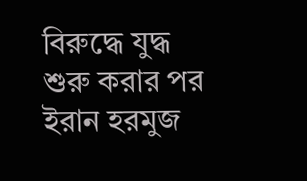বিরুদ্ধে যুদ্ধ শুরু করার পর ইরান হরমুজ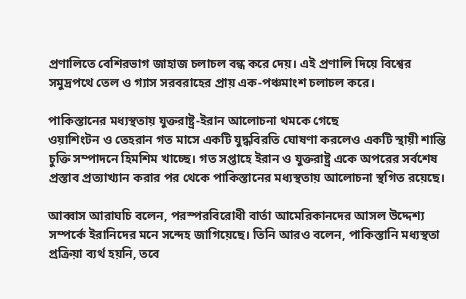প্রণালিতে বেশিরভাগ জাহাজ চলাচল বন্ধ করে দেয়। এই প্রণালি দিয়ে বিশ্বের সমুদ্রপথে তেল ও গ্যাস সরবরাহের প্রায় এক-পঞ্চমাংশ চলাচল করে।

পাকিস্তানের মধ্যস্থতায় যুক্তরাষ্ট্র-ইরান আলোচনা থমকে গেছে
ওয়াশিংটন ও তেহরান গত মাসে একটি যুদ্ধবিরতি ঘোষণা করলেও একটি স্থায়ী শান্তি চুক্তি সম্পাদনে হিমশিম খাচ্ছে। গত সপ্তাহে ইরান ও যুক্তরাষ্ট্র একে অপরের সর্বশেষ প্রস্তাব প্রত্যাখ্যান করার পর থেকে পাকিস্তানের মধ্যস্থতায় আলোচনা স্থগিত রয়েছে।

আব্বাস আরাঘচি বলেন, পরস্পরবিরোধী বার্তা আমেরিকানদের আসল উদ্দেশ্য সম্পর্কে ইরানিদের মনে সন্দেহ জাগিয়েছে। তিনি আরও বলেন, পাকিস্তানি মধ্যস্থতা প্রক্রিয়া ব্যর্থ হয়নি, তবে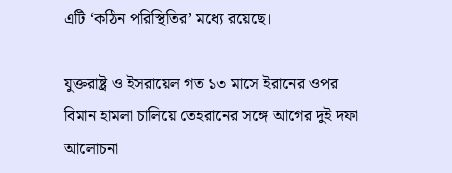এটি ‌‌‘কঠিন পরিস্থিতির’ মধ্যে রয়েছে।

যুক্তরাষ্ট্র ও ইসরায়েল গত ১৩ মাসে ইরানের ওপর বিমান হামলা চালিয়ে তেহরানের সঙ্গে আগের দুই দফা আলোচনা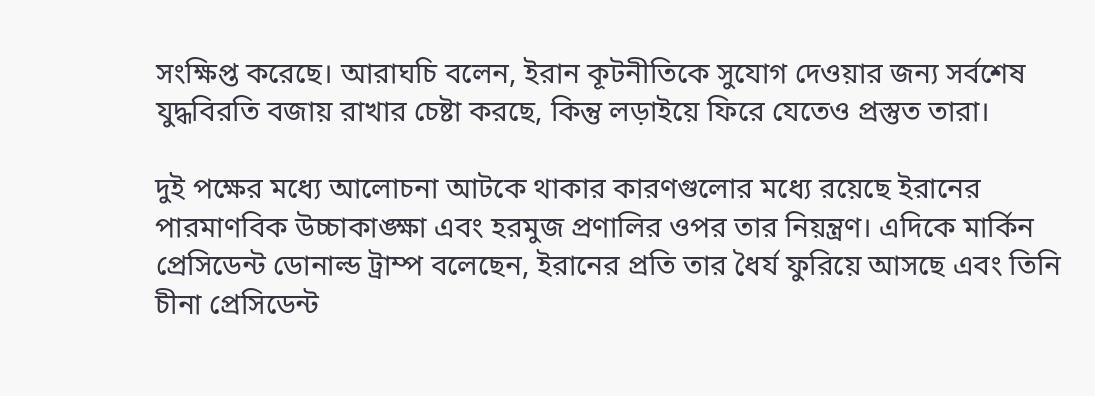সংক্ষিপ্ত করেছে। আরাঘচি বলেন, ইরান কূটনীতিকে সুযোগ দেওয়ার জন্য সর্বশেষ যুদ্ধবিরতি বজায় রাখার চেষ্টা করছে, কিন্তু লড়াইয়ে ফিরে যেতেও প্রস্তুত তারা।

দুই পক্ষের মধ্যে আলোচনা আটকে থাকার কারণগুলোর মধ্যে রয়েছে ইরানের পারমাণবিক উচ্চাকাঙ্ক্ষা এবং হরমুজ প্রণালির ওপর তার নিয়ন্ত্রণ। এদিকে মার্কিন প্রেসিডেন্ট ডোনাল্ড ট্রাম্প বলেছেন, ইরানের প্রতি তার ধৈর্য ফুরিয়ে আসছে এবং তিনি চীনা প্রেসিডেন্ট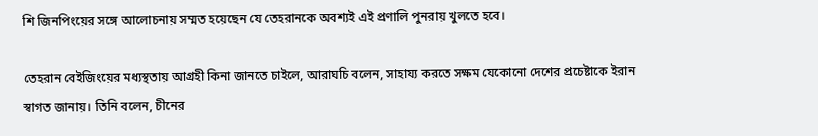শি জিনপিংয়ের সঙ্গে আলোচনায় সম্মত হয়েছেন যে তেহরানকে অবশ্যই এই প্রণালি পুনরায় খুলতে হবে।

তেহরান বেইজিংয়ের মধ্যস্থতায় আগ্রহী কিনা জানতে চাইলে, আরাঘচি বলেন, সাহায্য করতে সক্ষম যেকোনো দেশের প্রচেষ্টাকে ইরান স্বাগত জানায়। তিনি বলেন, চীনের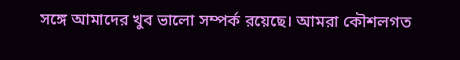সঙ্গে আমাদের খুব ভালো সম্পর্ক রয়েছে। আমরা কৌশলগত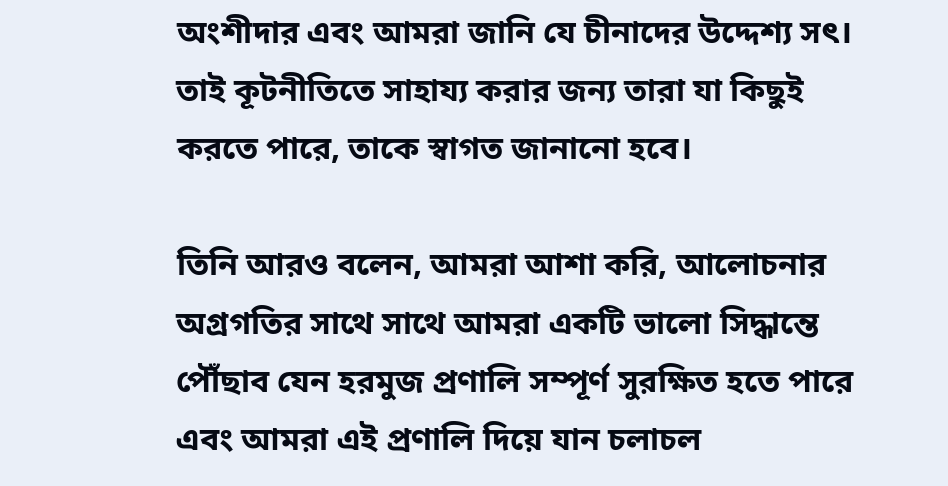অংশীদার এবং আমরা জানি যে চীনাদের উদ্দেশ্য সৎ। তাই কূটনীতিতে সাহায্য করার জন্য তারা যা কিছুই করতে পারে, তাকে স্বাগত জানানো হবে।

তিনি আরও বলেন, আমরা আশা করি, আলোচনার অগ্রগতির সাথে সাথে আমরা একটি ভালো সিদ্ধান্তে পৌঁছাব যেন হরমুজ প্রণালি সম্পূর্ণ সুরক্ষিত হতে পারে এবং আমরা এই প্রণালি দিয়ে যান চলাচল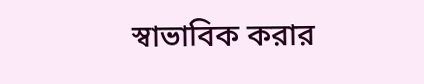স্বাভাবিক করার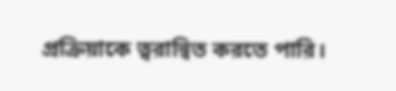প্রক্রিয়াকে ত্বরান্বিত করতে পারি।